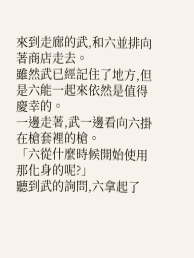來到走廊的武,和六並排向著商店走去。
雖然武已經記住了地方,但是六能一起來依然是值得慶幸的。
一邊走著,武一邊看向六掛在槍套裡的槍。
「六從什麼時候開始使用那化身的呢?」
聽到武的詢問,六拿起了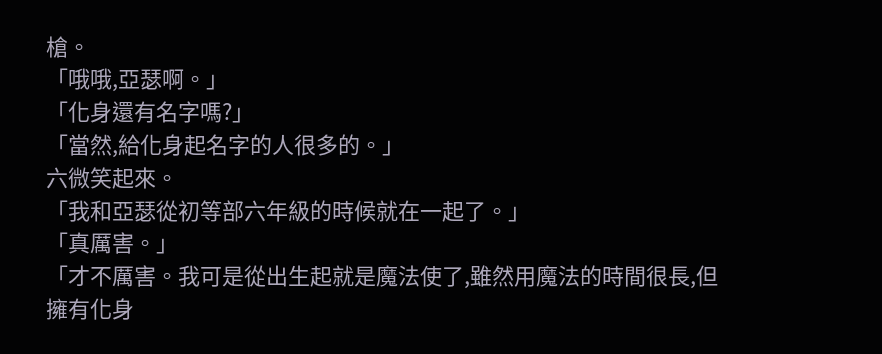槍。
「哦哦,亞瑟啊。」
「化身還有名字嗎?」
「當然,給化身起名字的人很多的。」
六微笑起來。
「我和亞瑟從初等部六年級的時候就在一起了。」
「真厲害。」
「才不厲害。我可是從出生起就是魔法使了,雖然用魔法的時間很長,但擁有化身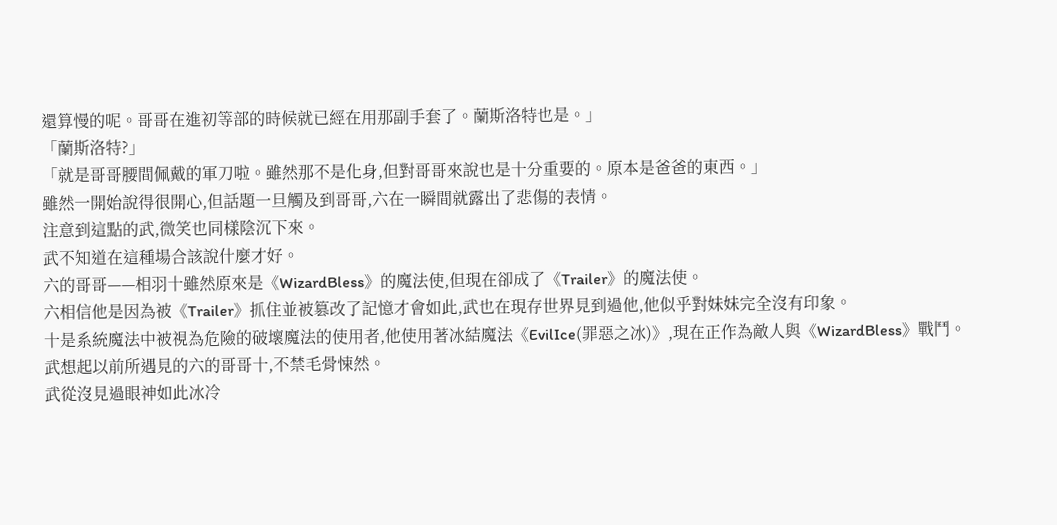還算慢的呢。哥哥在進初等部的時候就已經在用那副手套了。蘭斯洛特也是。」
「蘭斯洛特?」
「就是哥哥腰間佩戴的軍刀啦。雖然那不是化身,但對哥哥來說也是十分重要的。原本是爸爸的東西。」
雖然一開始說得很開心,但話題一旦觸及到哥哥,六在一瞬間就露出了悲傷的表情。
注意到這點的武,微笑也同樣陰沉下來。
武不知道在這種場合該說什麼才好。
六的哥哥——相羽十雖然原來是《WizardBless》的魔法使,但現在卻成了《Trailer》的魔法使。
六相信他是因為被《Trailer》抓住並被篡改了記憶才會如此,武也在現存世界見到過他,他似乎對妹妹完全沒有印象。
十是系統魔法中被視為危險的破壞魔法的使用者,他使用著冰結魔法《EvilIce(罪惡之冰)》,現在正作為敵人與《WizardBless》戰鬥。
武想起以前所遇見的六的哥哥十,不禁毛骨悚然。
武從沒見過眼神如此冰冷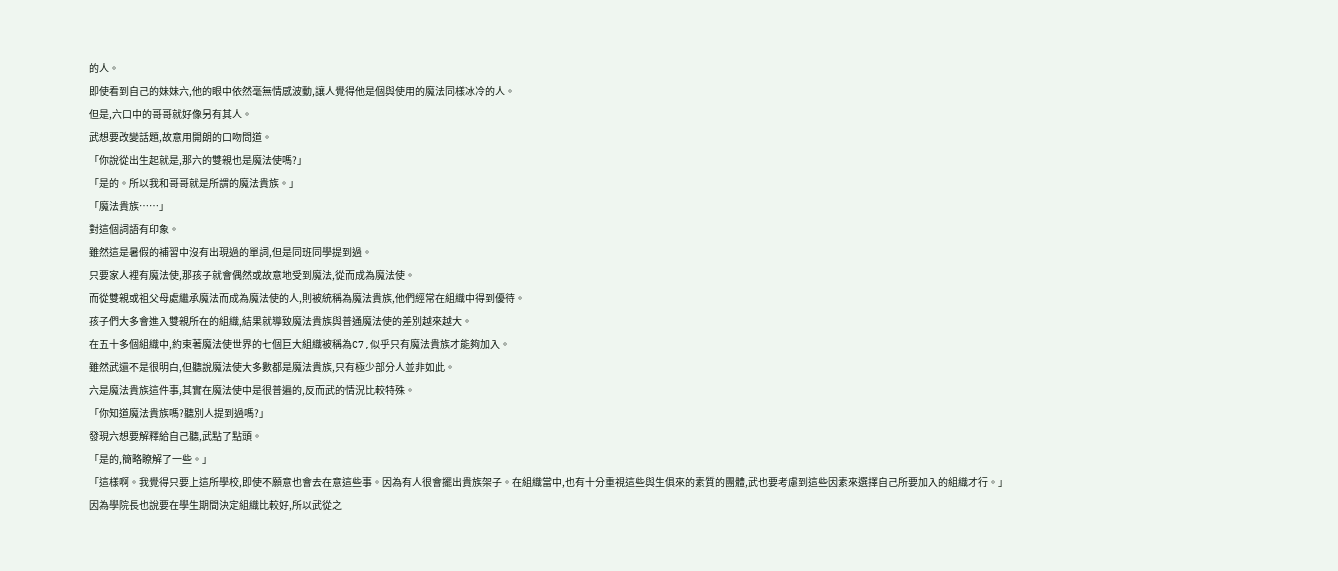的人。
即使看到自己的妹妹六,他的眼中依然毫無情感波動,讓人覺得他是個與使用的魔法同樣冰冷的人。
但是,六口中的哥哥就好像另有其人。
武想要改變話題,故意用開朗的口吻問道。
「你說從出生起就是,那六的雙親也是魔法使嗎?」
「是的。所以我和哥哥就是所謂的魔法貴族。」
「魔法貴族……」
對這個詞語有印象。
雖然這是暑假的補習中沒有出現過的單詞,但是同班同學提到過。
只要家人裡有魔法使,那孩子就會偶然或故意地受到魔法,從而成為魔法使。
而從雙親或祖父母處繼承魔法而成為魔法使的人,則被統稱為魔法貴族,他們經常在組織中得到優待。
孩子們大多會進入雙親所在的組織,結果就導致魔法貴族與普通魔法使的差別越來越大。
在五十多個組織中,約束著魔法使世界的七個巨大組織被稱為C7,似乎只有魔法貴族才能夠加入。
雖然武還不是很明白,但聽說魔法使大多數都是魔法貴族,只有極少部分人並非如此。
六是魔法貴族這件事,其實在魔法使中是很普遍的,反而武的情況比較特殊。
「你知道魔法貴族嗎?聽別人提到過嗎?」
發現六想要解釋給自己聽,武點了點頭。
「是的,簡略瞭解了一些。」
「這樣啊。我覺得只要上這所學校,即使不願意也會去在意這些事。因為有人很會擺出貴族架子。在組織當中,也有十分重視這些與生俱來的素質的團體,武也要考慮到這些因素來選擇自己所要加入的組織才行。」
因為學院長也說要在學生期間決定組織比較好,所以武從之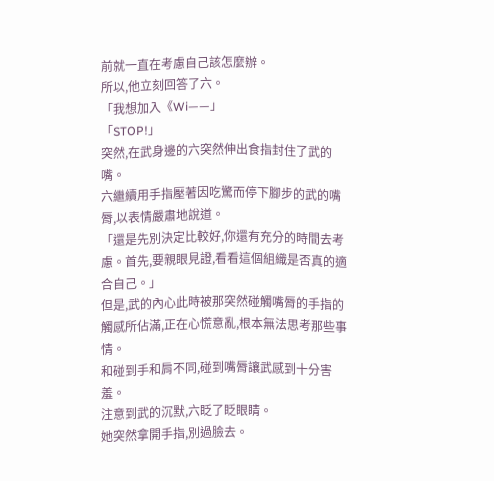前就一直在考慮自己該怎麼辦。
所以,他立刻回答了六。
「我想加入《Wi——」
「STOP!」
突然,在武身邊的六突然伸出食指封住了武的嘴。
六繼續用手指壓著因吃驚而停下腳步的武的嘴脣,以表情嚴肅地說道。
「還是先別決定比較好,你還有充分的時間去考慮。首先,要親眼見證,看看這個組織是否真的適合自己。」
但是,武的內心此時被那突然碰觸嘴脣的手指的觸感所佔滿,正在心慌意亂,根本無法思考那些事情。
和碰到手和肩不同,碰到嘴脣讓武感到十分害羞。
注意到武的沉默,六眨了眨眼睛。
她突然拿開手指,別過臉去。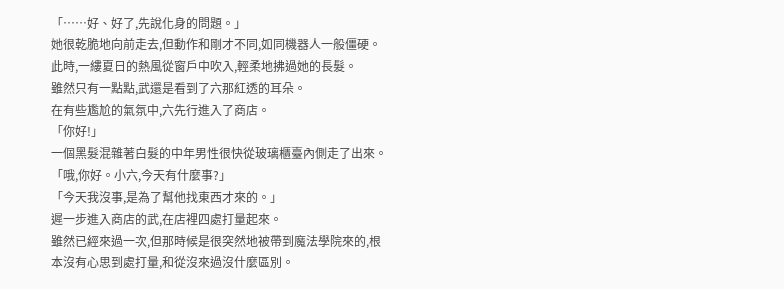「……好、好了,先說化身的問題。」
她很乾脆地向前走去,但動作和剛才不同,如同機器人一般僵硬。
此時,一縷夏日的熱風從窗戶中吹入,輕柔地拂過她的長髮。
雖然只有一點點,武還是看到了六那紅透的耳朵。
在有些尷尬的氣氛中,六先行進入了商店。
「你好!」
一個黑髮混雜著白髮的中年男性很快從玻璃櫃臺內側走了出來。
「哦,你好。小六,今天有什麼事?」
「今天我沒事,是為了幫他找東西才來的。」
遲一步進入商店的武,在店裡四處打量起來。
雖然已經來過一次,但那時候是很突然地被帶到魔法學院來的,根本沒有心思到處打量,和從沒來過沒什麼區別。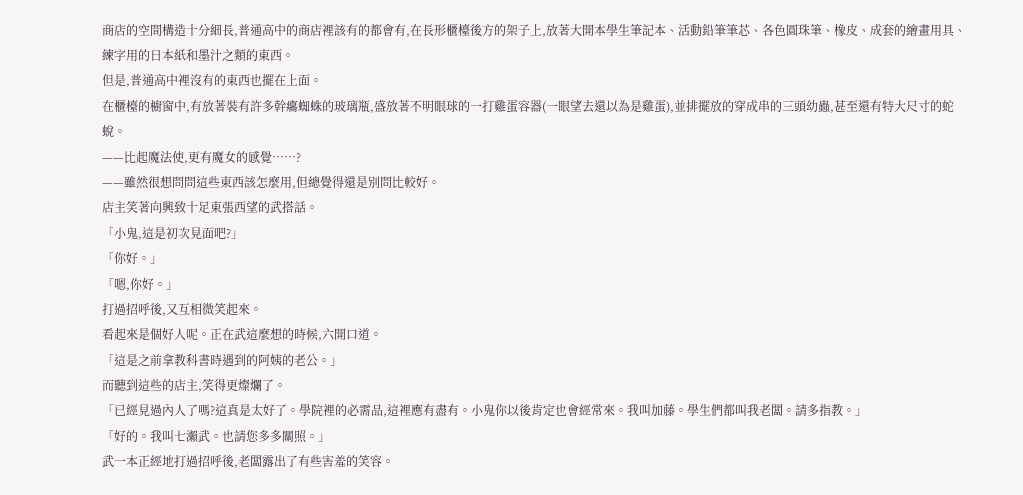商店的空間構造十分細長,普通高中的商店裡該有的都會有,在長形櫃檯後方的架子上,放著大開本學生筆記本、活動鉛筆筆芯、各色圓珠筆、橡皮、成套的繪畫用具、練字用的日本紙和墨汁之類的東西。
但是,普通高中裡沒有的東西也擺在上面。
在櫃檯的櫥窗中,有放著裝有許多幹癟蜘蛛的玻璃瓶,盛放著不明眼球的一打雞蛋容器(一眼望去還以為是雞蛋),並排擺放的穿成串的三頭幼蟲,甚至還有特大尺寸的蛇蛻。
——比起魔法使,更有魔女的感覺……?
——雖然很想問問這些東西該怎麼用,但總覺得還是別問比較好。
店主笑著向興致十足東張西望的武搭話。
「小鬼,這是初次見面吧?」
「你好。」
「嗯,你好。」
打過招呼後,又互相微笑起來。
看起來是個好人呢。正在武這麼想的時候,六開口道。
「這是之前拿教科書時遇到的阿姨的老公。」
而聽到這些的店主,笑得更燦爛了。
「已經見過內人了嗎?這真是太好了。學院裡的必需品,這裡應有盡有。小鬼你以後肯定也會經常來。我叫加藤。學生們都叫我老闆。請多指教。」
「好的。我叫七瀨武。也請您多多關照。」
武一本正經地打過招呼後,老闆露出了有些害羞的笑容。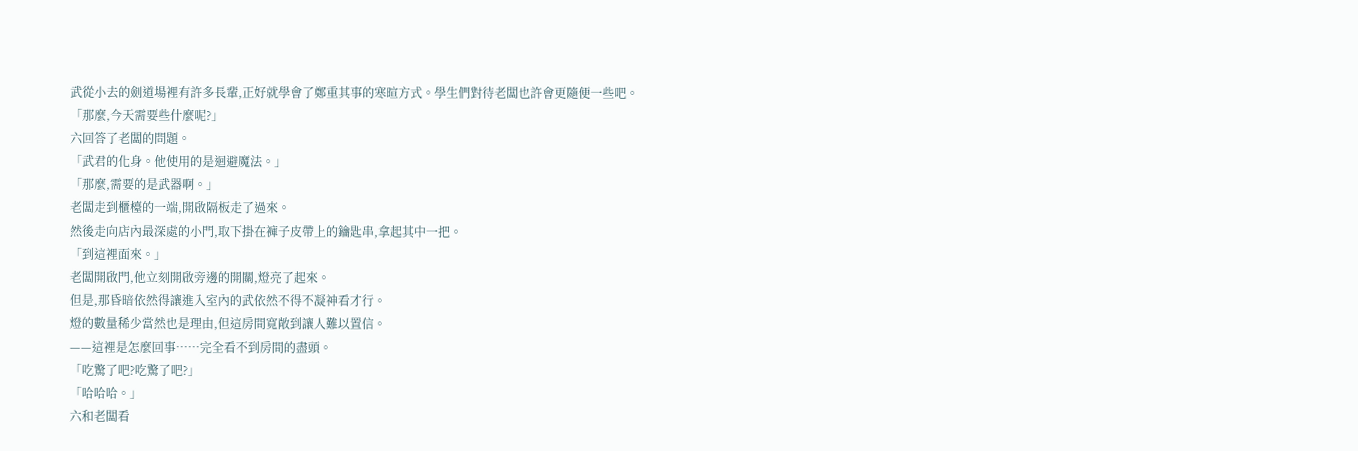武從小去的劍道場裡有許多長輩,正好就學會了鄭重其事的寒暄方式。學生們對待老闆也許會更隨便一些吧。
「那麼,今天需要些什麼呢?」
六回答了老闆的問題。
「武君的化身。他使用的是迴避魔法。」
「那麼,需要的是武器啊。」
老闆走到櫃檯的一端,開啟隔板走了過來。
然後走向店內最深處的小門,取下掛在褲子皮帶上的鑰匙串,拿起其中一把。
「到這裡面來。」
老闆開啟門,他立刻開啟旁邊的開關,燈亮了起來。
但是,那昏暗依然得讓進入室內的武依然不得不凝神看才行。
燈的數量稀少當然也是理由,但這房間寬敞到讓人難以置信。
——這裡是怎麼回事……完全看不到房間的盡頭。
「吃驚了吧?吃驚了吧?」
「哈哈哈。」
六和老闆看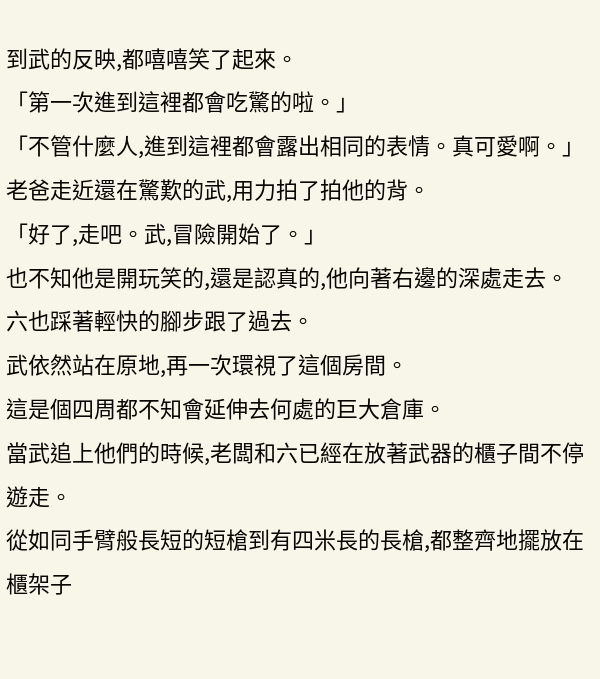到武的反映,都嘻嘻笑了起來。
「第一次進到這裡都會吃驚的啦。」
「不管什麼人,進到這裡都會露出相同的表情。真可愛啊。」
老爸走近還在驚歎的武,用力拍了拍他的背。
「好了,走吧。武,冒險開始了。」
也不知他是開玩笑的,還是認真的,他向著右邊的深處走去。
六也踩著輕快的腳步跟了過去。
武依然站在原地,再一次環視了這個房間。
這是個四周都不知會延伸去何處的巨大倉庫。
當武追上他們的時候,老闆和六已經在放著武器的櫃子間不停遊走。
從如同手臂般長短的短槍到有四米長的長槍,都整齊地擺放在櫃架子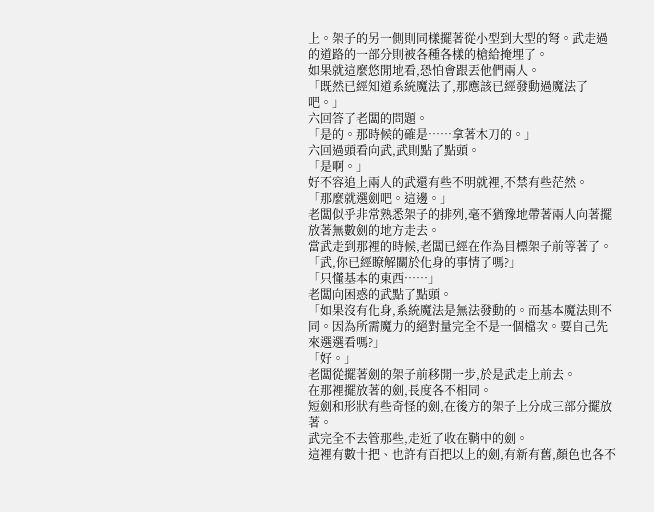上。架子的另一側則同樣擺著從小型到大型的弩。武走過的道路的一部分則被各種各樣的槍給掩埋了。
如果就這麼悠閒地看,恐怕會跟丟他們兩人。
「既然已經知道系統魔法了,那應該已經發動過魔法了吧。」
六回答了老闆的問題。
「是的。那時候的確是……拿著木刀的。」
六回過頭看向武,武則點了點頭。
「是啊。」
好不容追上兩人的武還有些不明就裡,不禁有些茫然。
「那麼就選劍吧。這邊。」
老闆似乎非常熟悉架子的排列,毫不猶豫地帶著兩人向著擺放著無數劍的地方走去。
當武走到那裡的時候,老闆已經在作為目標架子前等著了。
「武,你已經瞭解關於化身的事情了嗎?」
「只懂基本的東西……」
老闆向困惑的武點了點頭。
「如果沒有化身,系統魔法是無法發動的。而基本魔法則不同。因為所需魔力的絕對量完全不是一個檔次。要自己先來選選看嗎?」
「好。」
老闆從擺著劍的架子前移開一步,於是武走上前去。
在那裡擺放著的劍,長度各不相同。
短劍和形狀有些奇怪的劍,在後方的架子上分成三部分擺放著。
武完全不去管那些,走近了收在鞘中的劍。
這裡有數十把、也許有百把以上的劍,有新有舊,顏色也各不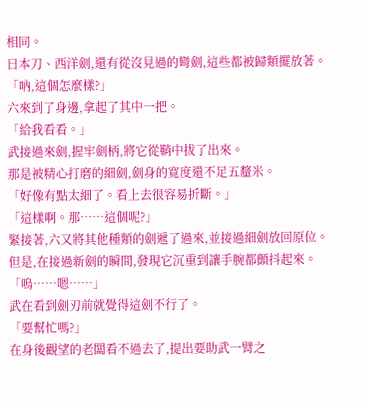相同。
日本刀、西洋劍,還有從沒見過的彎劍,這些都被歸類擺放著。
「吶,這個怎麼樣?」
六來到了身邊,拿起了其中一把。
「給我看看。」
武接過來劍,握牢劍柄,將它從鞘中拔了出來。
那是被精心打磨的細劍,劍身的寬度還不足五釐米。
「好像有點太細了。看上去很容易折斷。」
「這樣啊。那……這個呢?」
緊接著,六又將其他種類的劍遞了過來,並接過細劍放回原位。
但是,在接過新劍的瞬間,發現它沉重到讓手腕都顫抖起來。
「嗚……嗯……」
武在看到劍刃前就覺得這劍不行了。
「要幫忙嗎?」
在身後觀望的老闆看不過去了,提出要助武一臂之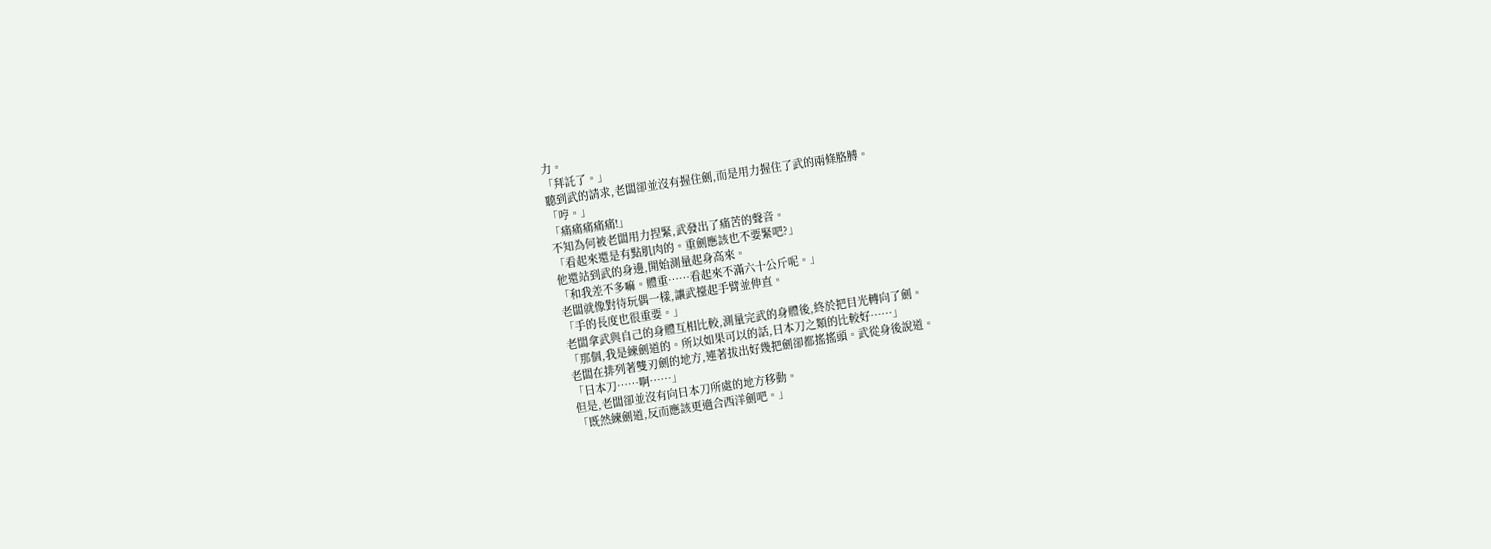力。
「拜託了。」
聽到武的請求,老闆卻並沒有握住劍,而是用力握住了武的兩條胳膊。
「哼。」
「痛痛痛痛痛!」
不知為何被老闆用力捏緊,武發出了痛苦的聲音。
「看起來還是有點肌肉的。重劍應該也不要緊吧?」
他還站到武的身邊,開始測量起身高來。
「和我差不多嘛。體重……看起來不滿六十公斤呢。」
老闆就像對待玩偶一樣,讓武擡起手臂並伸直。
「手的長度也很重要。」
老闆拿武與自己的身體互相比較,測量完武的身體後,終於把目光轉向了劍。
「那個,我是練劍道的。所以如果可以的話,日本刀之類的比較好……」
老闆在排列著雙刃劍的地方,連著拔出好幾把劍卻都搖搖頭。武從身後說道。
「日本刀……啊……」
但是,老闆卻並沒有向日本刀所處的地方移動。
「既然練劍道,反而應該更適合西洋劍吧。」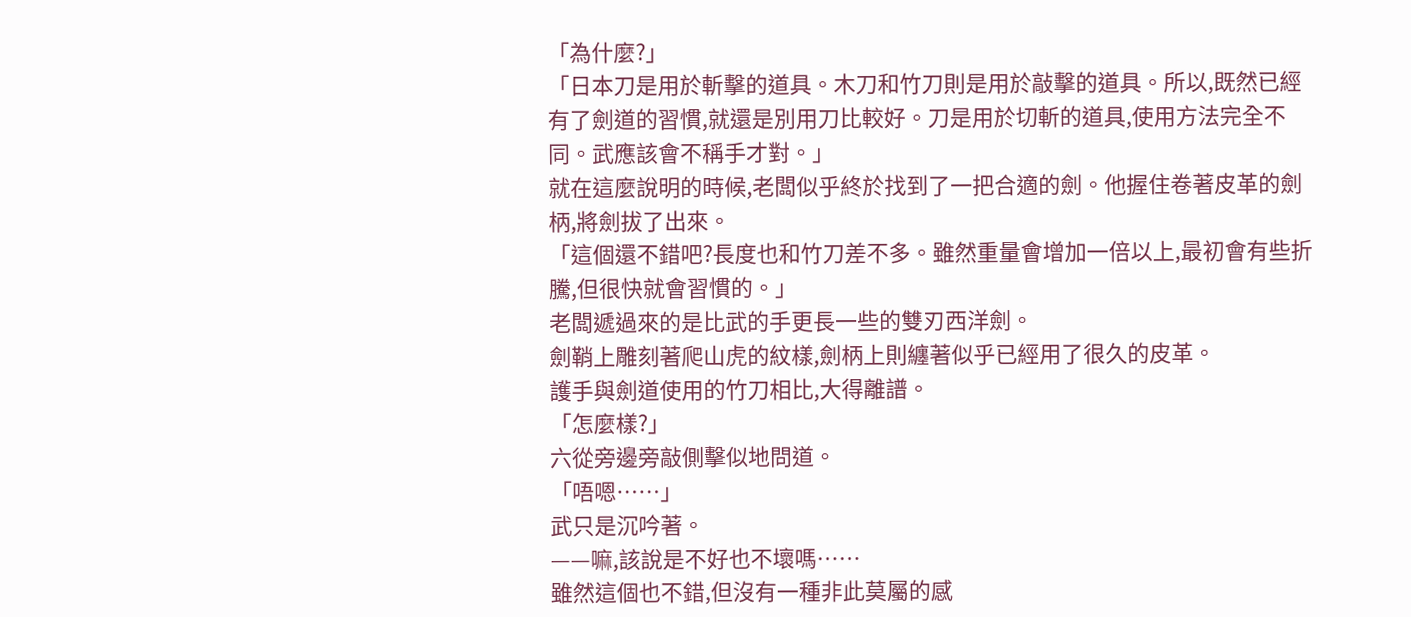「為什麼?」
「日本刀是用於斬擊的道具。木刀和竹刀則是用於敲擊的道具。所以,既然已經有了劍道的習慣,就還是別用刀比較好。刀是用於切斬的道具,使用方法完全不同。武應該會不稱手才對。」
就在這麼說明的時候,老闆似乎終於找到了一把合適的劍。他握住卷著皮革的劍柄,將劍拔了出來。
「這個還不錯吧?長度也和竹刀差不多。雖然重量會增加一倍以上,最初會有些折騰,但很快就會習慣的。」
老闆遞過來的是比武的手更長一些的雙刃西洋劍。
劍鞘上雕刻著爬山虎的紋樣,劍柄上則纏著似乎已經用了很久的皮革。
護手與劍道使用的竹刀相比,大得離譜。
「怎麼樣?」
六從旁邊旁敲側擊似地問道。
「唔嗯……」
武只是沉吟著。
——嘛,該說是不好也不壞嗎……
雖然這個也不錯,但沒有一種非此莫屬的感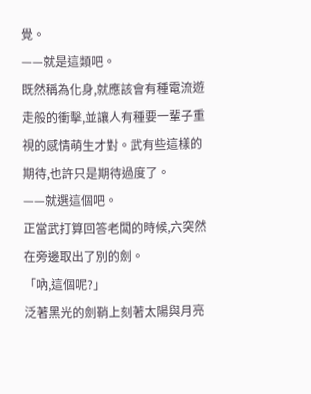覺。
——就是這類吧。
既然稱為化身,就應該會有種電流遊走般的衝擊,並讓人有種要一輩子重視的感情萌生才對。武有些這樣的期待,也許只是期待過度了。
——就選這個吧。
正當武打算回答老闆的時候,六突然在旁邊取出了別的劍。
「吶,這個呢?」
泛著黑光的劍鞘上刻著太陽與月亮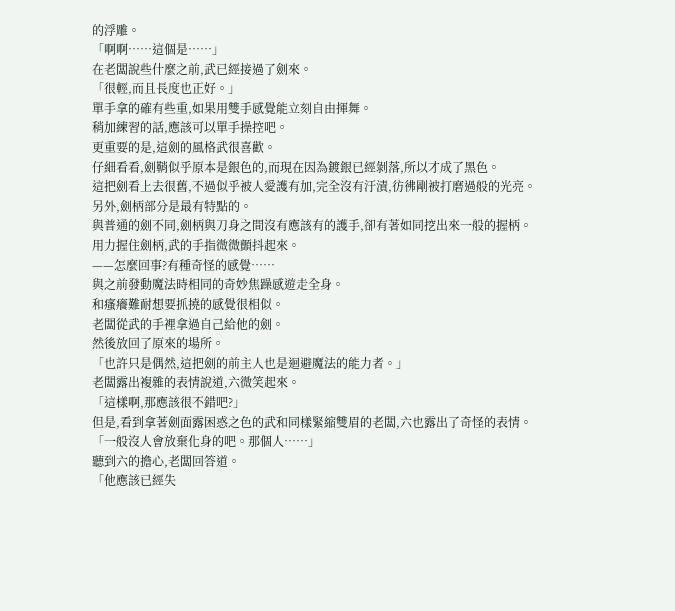的浮雕。
「啊啊……這個是……」
在老闆說些什麼之前,武已經接過了劍來。
「很輕,而且長度也正好。」
單手拿的確有些重,如果用雙手感覺能立刻自由揮舞。
稍加練習的話,應該可以單手操控吧。
更重要的是,這劍的風格武很喜歡。
仔細看看,劍鞘似乎原本是銀色的,而現在因為鍍銀已經剝落,所以才成了黑色。
這把劍看上去很舊,不過似乎被人愛護有加,完全沒有汙漬,彷彿剛被打磨過般的光亮。
另外,劍柄部分是最有特點的。
與普通的劍不同,劍柄與刀身之間沒有應該有的護手,卻有著如同挖出來一般的握柄。
用力握住劍柄,武的手指微微顫抖起來。
——怎麼回事?有種奇怪的感覺……
與之前發動魔法時相同的奇妙焦躁感遊走全身。
和瘙癢難耐想要抓撓的感覺很相似。
老闆從武的手裡拿過自己給他的劍。
然後放回了原來的場所。
「也許只是偶然,這把劍的前主人也是迴避魔法的能力者。」
老闆露出複雜的表情說道,六微笑起來。
「這樣啊,那應該很不錯吧?」
但是,看到拿著劍面露困惑之色的武和同樣緊縮雙眉的老闆,六也露出了奇怪的表情。
「一般沒人會放棄化身的吧。那個人……」
聽到六的擔心,老闆回答道。
「他應該已經失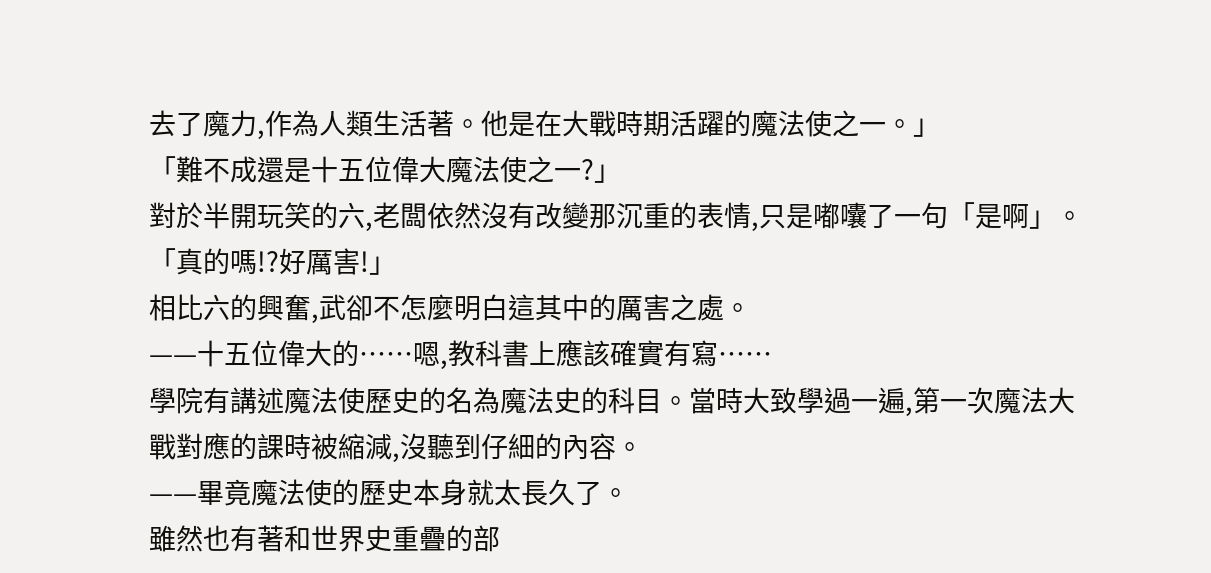去了魔力,作為人類生活著。他是在大戰時期活躍的魔法使之一。」
「難不成還是十五位偉大魔法使之一?」
對於半開玩笑的六,老闆依然沒有改變那沉重的表情,只是嘟囔了一句「是啊」。
「真的嗎!?好厲害!」
相比六的興奮,武卻不怎麼明白這其中的厲害之處。
——十五位偉大的……嗯,教科書上應該確實有寫……
學院有講述魔法使歷史的名為魔法史的科目。當時大致學過一遍,第一次魔法大戰對應的課時被縮減,沒聽到仔細的內容。
——畢竟魔法使的歷史本身就太長久了。
雖然也有著和世界史重疊的部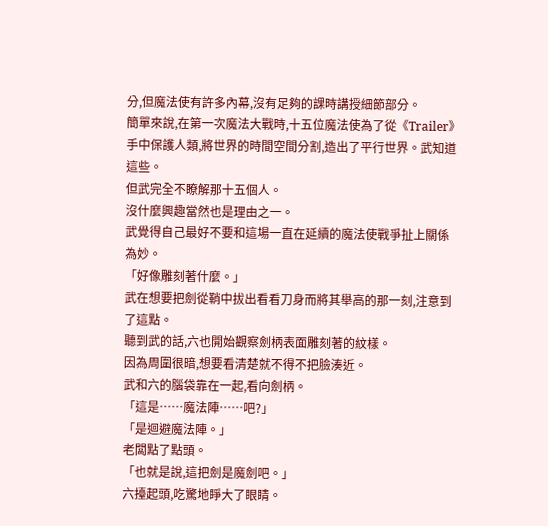分,但魔法使有許多內幕,沒有足夠的課時講授細節部分。
簡單來說,在第一次魔法大戰時,十五位魔法使為了從《Trailer》手中保護人類,將世界的時間空間分割,造出了平行世界。武知道這些。
但武完全不瞭解那十五個人。
沒什麼興趣當然也是理由之一。
武覺得自己最好不要和這場一直在延續的魔法使戰爭扯上關係為妙。
「好像雕刻著什麼。」
武在想要把劍從鞘中拔出看看刀身而將其舉高的那一刻,注意到了這點。
聽到武的話,六也開始觀察劍柄表面雕刻著的紋樣。
因為周圍很暗,想要看清楚就不得不把臉湊近。
武和六的腦袋靠在一起,看向劍柄。
「這是……魔法陣……吧?」
「是迴避魔法陣。」
老闆點了點頭。
「也就是說,這把劍是魔劍吧。」
六擡起頭,吃驚地睜大了眼睛。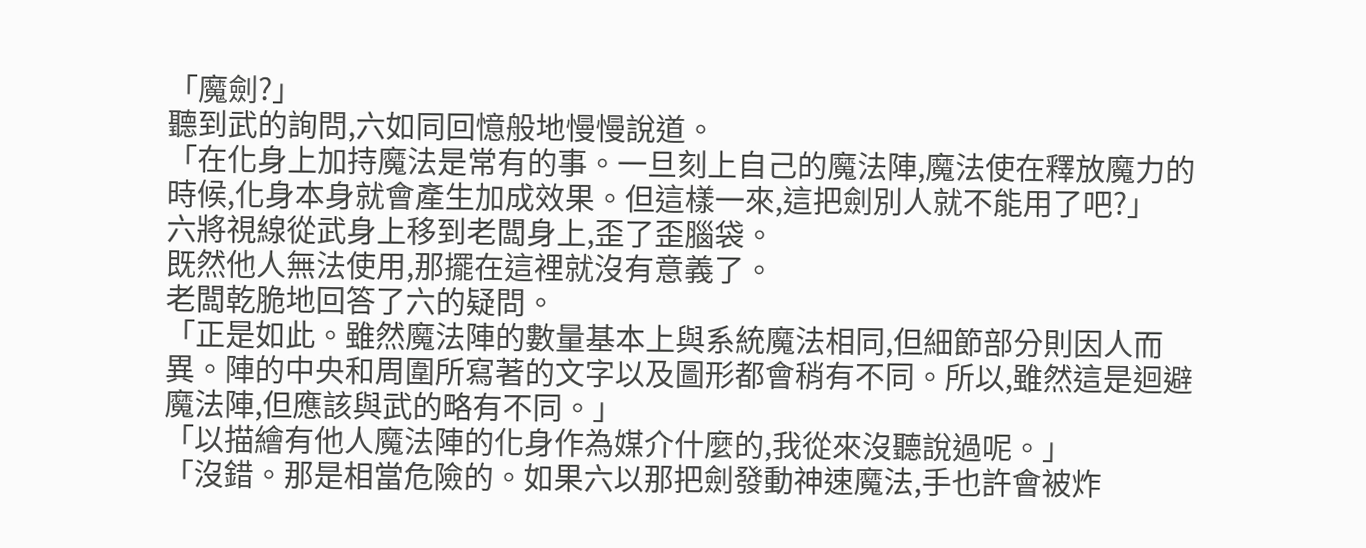「魔劍?」
聽到武的詢問,六如同回憶般地慢慢說道。
「在化身上加持魔法是常有的事。一旦刻上自己的魔法陣,魔法使在釋放魔力的時候,化身本身就會產生加成效果。但這樣一來,這把劍別人就不能用了吧?」
六將視線從武身上移到老闆身上,歪了歪腦袋。
既然他人無法使用,那擺在這裡就沒有意義了。
老闆乾脆地回答了六的疑問。
「正是如此。雖然魔法陣的數量基本上與系統魔法相同,但細節部分則因人而異。陣的中央和周圍所寫著的文字以及圖形都會稍有不同。所以,雖然這是迴避魔法陣,但應該與武的略有不同。」
「以描繪有他人魔法陣的化身作為媒介什麼的,我從來沒聽說過呢。」
「沒錯。那是相當危險的。如果六以那把劍發動神速魔法,手也許會被炸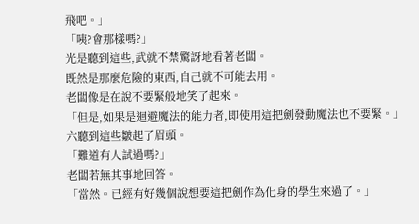飛吧。」
「咦?會那樣嗎?」
光是聽到這些,武就不禁驚訝地看著老闆。
既然是那麼危險的東西,自己就不可能去用。
老闆像是在說不要緊般地笑了起來。
「但是,如果是迴避魔法的能力者,即使用這把劍發動魔法也不要緊。」
六聽到這些皺起了眉頭。
「難道有人試過嗎?」
老闆若無其事地回答。
「當然。已經有好幾個說想要這把劍作為化身的學生來過了。」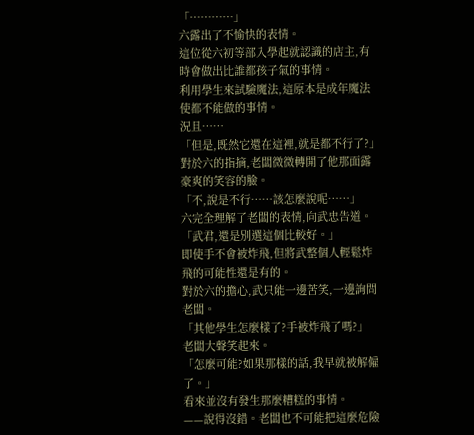「…………」
六露出了不愉快的表情。
這位從六初等部入學起就認識的店主,有時會做出比誰都孩子氣的事情。
利用學生來試驗魔法,這原本是成年魔法使都不能做的事情。
況且……
「但是,既然它還在這裡,就是都不行了?」
對於六的指摘,老闆微微轉開了他那面露豪爽的笑容的臉。
「不,說是不行……該怎麼說呢……」
六完全理解了老闆的表情,向武忠告道。
「武君,還是別選這個比較好。」
即使手不會被炸飛,但將武整個人輕鬆炸飛的可能性還是有的。
對於六的擔心,武只能一邊苦笑,一邊詢問老闆。
「其他學生怎麼樣了?手被炸飛了嗎?」
老闆大聲笑起來。
「怎麼可能?如果那樣的話,我早就被解僱了。」
看來並沒有發生那麼糟糕的事情。
——說得沒錯。老闆也不可能把這麼危險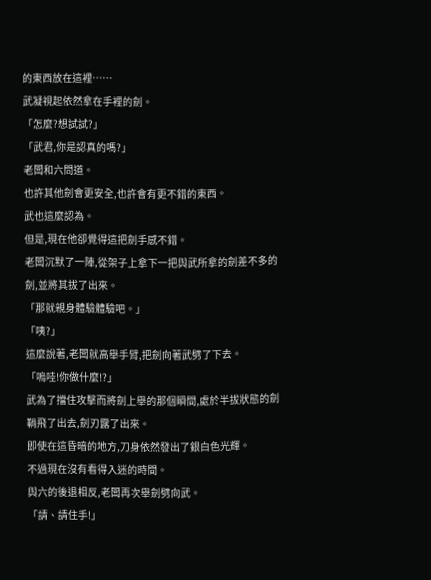的東西放在這裡……
武凝視起依然拿在手裡的劍。
「怎麼?想試試?」
「武君,你是認真的嗎?」
老闆和六問道。
也許其他劍會更安全,也許會有更不錯的東西。
武也這麼認為。
但是,現在他卻覺得這把劍手感不錯。
老闆沉默了一陣,從架子上拿下一把與武所拿的劍差不多的劍,並將其拔了出來。
「那就親身體驗體驗吧。」
「咦?」
這麼說著,老闆就高舉手臂,把劍向著武劈了下去。
「嗚哇!你做什麼!?」
武為了擋住攻擊而將劍上舉的那個瞬間,處於半拔狀態的劍鞘飛了出去,劍刃露了出來。
即使在這昏暗的地方,刀身依然發出了銀白色光輝。
不過現在沒有看得入迷的時間。
與六的後退相反,老闆再次舉劍劈向武。
「請、請住手!」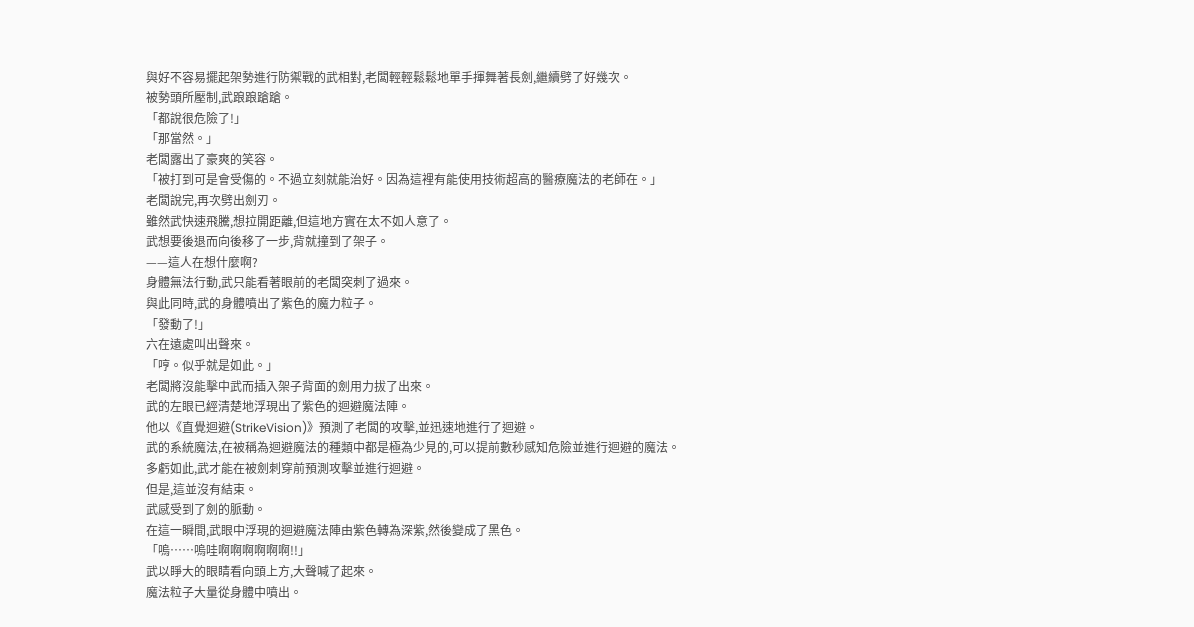與好不容易擺起架勢進行防禦戰的武相對,老闆輕輕鬆鬆地單手揮舞著長劍,繼續劈了好幾次。
被勢頭所壓制,武踉踉蹌蹌。
「都說很危險了!」
「那當然。」
老闆露出了豪爽的笑容。
「被打到可是會受傷的。不過立刻就能治好。因為這裡有能使用技術超高的醫療魔法的老師在。」
老闆說完,再次劈出劍刃。
雖然武快速飛騰,想拉開距離,但這地方實在太不如人意了。
武想要後退而向後移了一步,背就撞到了架子。
——這人在想什麼啊?
身體無法行動,武只能看著眼前的老闆突刺了過來。
與此同時,武的身體噴出了紫色的魔力粒子。
「發動了!」
六在遠處叫出聲來。
「哼。似乎就是如此。」
老闆將沒能擊中武而插入架子背面的劍用力拔了出來。
武的左眼已經清楚地浮現出了紫色的迴避魔法陣。
他以《直覺迴避(StrikeVision)》預測了老闆的攻擊,並迅速地進行了迴避。
武的系統魔法,在被稱為迴避魔法的種類中都是極為少見的,可以提前數秒感知危險並進行迴避的魔法。
多虧如此,武才能在被劍刺穿前預測攻擊並進行迴避。
但是,這並沒有結束。
武感受到了劍的脈動。
在這一瞬間,武眼中浮現的迴避魔法陣由紫色轉為深紫,然後變成了黑色。
「嗚……嗚哇啊啊啊啊啊啊!!」
武以睜大的眼睛看向頭上方,大聲喊了起來。
魔法粒子大量從身體中噴出。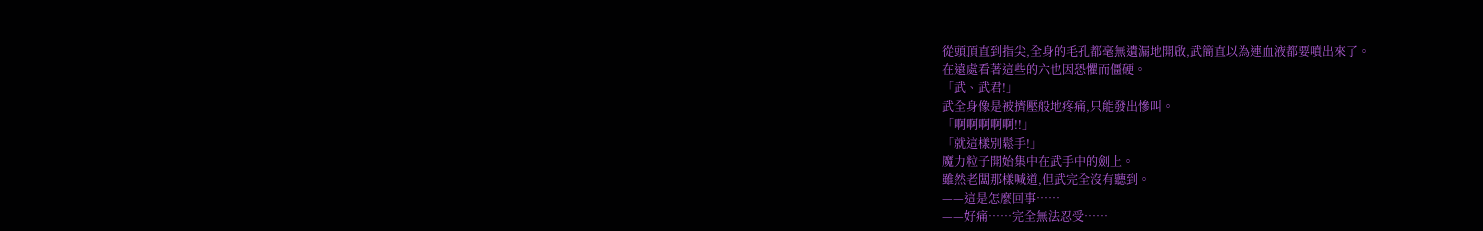從頭頂直到指尖,全身的毛孔都毫無遺漏地開啟,武簡直以為連血液都要噴出來了。
在遠處看著這些的六也因恐懼而僵硬。
「武、武君!」
武全身像是被擠壓般地疼痛,只能發出慘叫。
「啊啊啊啊啊!!」
「就這樣別鬆手!」
魔力粒子開始集中在武手中的劍上。
雖然老闆那樣喊道,但武完全沒有聽到。
——這是怎麼回事……
——好痛……完全無法忍受……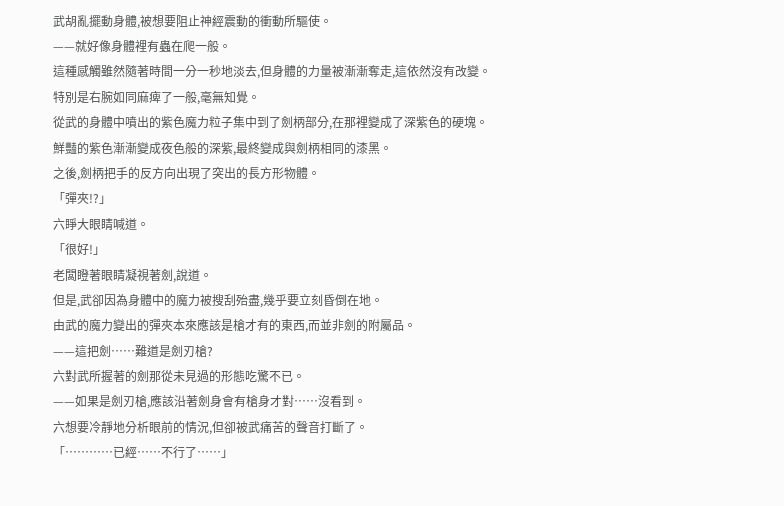武胡亂擺動身體,被想要阻止神經震動的衝動所驅使。
——就好像身體裡有蟲在爬一般。
這種感觸雖然隨著時間一分一秒地淡去,但身體的力量被漸漸奪走,這依然沒有改變。
特別是右腕如同麻痺了一般,毫無知覺。
從武的身體中噴出的紫色魔力粒子集中到了劍柄部分,在那裡變成了深紫色的硬塊。
鮮豔的紫色漸漸變成夜色般的深紫,最終變成與劍柄相同的漆黑。
之後,劍柄把手的反方向出現了突出的長方形物體。
「彈夾!?」
六睜大眼睛喊道。
「很好!」
老闆瞪著眼睛凝視著劍,說道。
但是,武卻因為身體中的魔力被搜刮殆盡,幾乎要立刻昏倒在地。
由武的魔力變出的彈夾本來應該是槍才有的東西,而並非劍的附屬品。
——這把劍……難道是劍刃槍?
六對武所握著的劍那從未見過的形態吃驚不已。
——如果是劍刃槍,應該沿著劍身會有槍身才對……沒看到。
六想要冷靜地分析眼前的情況,但卻被武痛苦的聲音打斷了。
「…………已經……不行了……」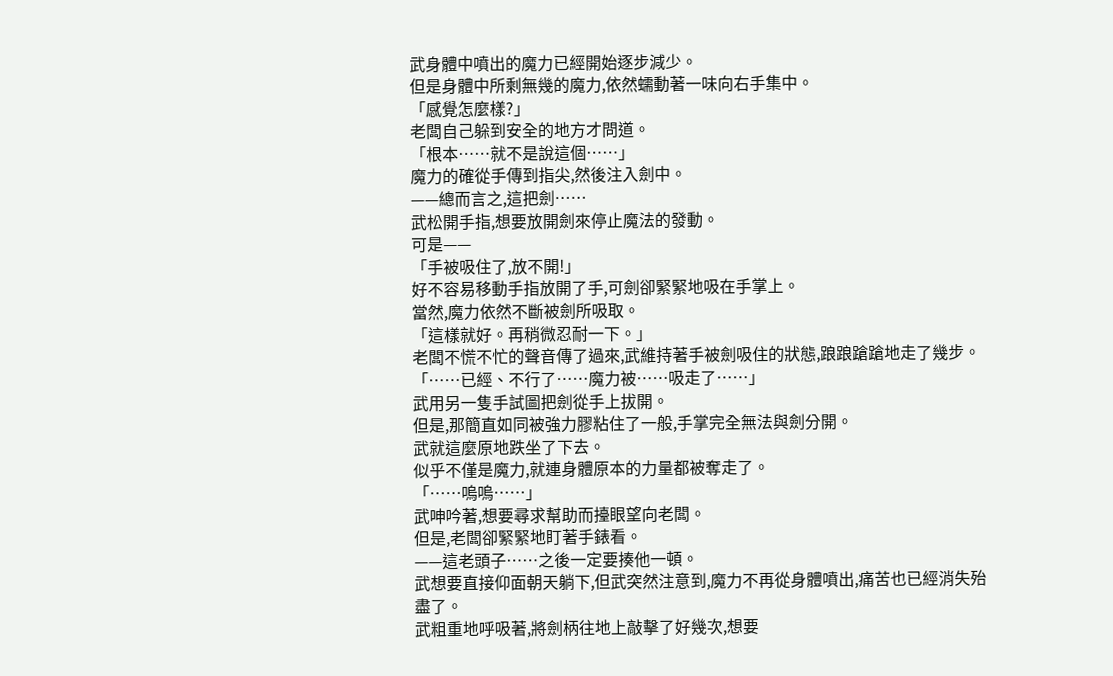武身體中噴出的魔力已經開始逐步減少。
但是身體中所剩無幾的魔力,依然蠕動著一味向右手集中。
「感覺怎麼樣?」
老闆自己躲到安全的地方才問道。
「根本……就不是說這個……」
魔力的確從手傳到指尖,然後注入劍中。
——總而言之,這把劍……
武松開手指,想要放開劍來停止魔法的發動。
可是——
「手被吸住了,放不開!」
好不容易移動手指放開了手,可劍卻緊緊地吸在手掌上。
當然,魔力依然不斷被劍所吸取。
「這樣就好。再稍微忍耐一下。」
老闆不慌不忙的聲音傳了過來,武維持著手被劍吸住的狀態,踉踉蹌蹌地走了幾步。
「……已經、不行了……魔力被……吸走了……」
武用另一隻手試圖把劍從手上拔開。
但是,那簡直如同被強力膠粘住了一般,手掌完全無法與劍分開。
武就這麼原地跌坐了下去。
似乎不僅是魔力,就連身體原本的力量都被奪走了。
「……嗚嗚……」
武呻吟著,想要尋求幫助而擡眼望向老闆。
但是,老闆卻緊緊地盯著手錶看。
——這老頭子……之後一定要揍他一頓。
武想要直接仰面朝天躺下,但武突然注意到,魔力不再從身體噴出,痛苦也已經消失殆盡了。
武粗重地呼吸著,將劍柄往地上敲擊了好幾次,想要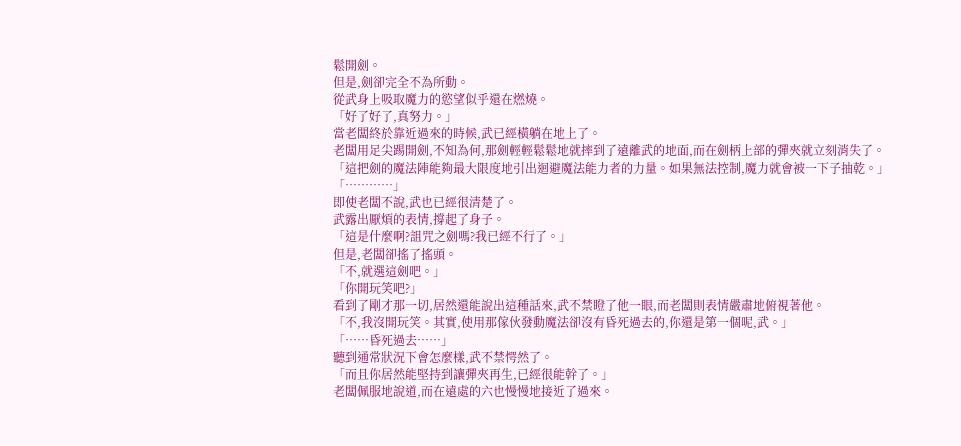鬆開劍。
但是,劍卻完全不為所動。
從武身上吸取魔力的慾望似乎還在燃燒。
「好了好了,真努力。」
當老闆終於靠近過來的時候,武已經橫躺在地上了。
老闆用足尖踢開劍,不知為何,那劍輕輕鬆鬆地就摔到了遠離武的地面,而在劍柄上部的彈夾就立刻消失了。
「這把劍的魔法陣能夠最大限度地引出迴避魔法能力者的力量。如果無法控制,魔力就會被一下子抽乾。」
「…………」
即使老闆不說,武也已經很清楚了。
武露出厭煩的表情,撐起了身子。
「這是什麼啊?詛咒之劍嗎?我已經不行了。」
但是,老闆卻搖了搖頭。
「不,就選這劍吧。」
「你開玩笑吧?」
看到了剛才那一切,居然還能說出這種話來,武不禁瞪了他一眼,而老闆則表情嚴肅地俯視著他。
「不,我沒開玩笑。其實,使用那傢伙發動魔法卻沒有昏死過去的,你還是第一個呢,武。」
「……昏死過去……」
聽到通常狀況下會怎麼樣,武不禁愕然了。
「而且你居然能堅持到讓彈夾再生,已經很能幹了。」
老闆佩服地說道,而在遠處的六也慢慢地接近了過來。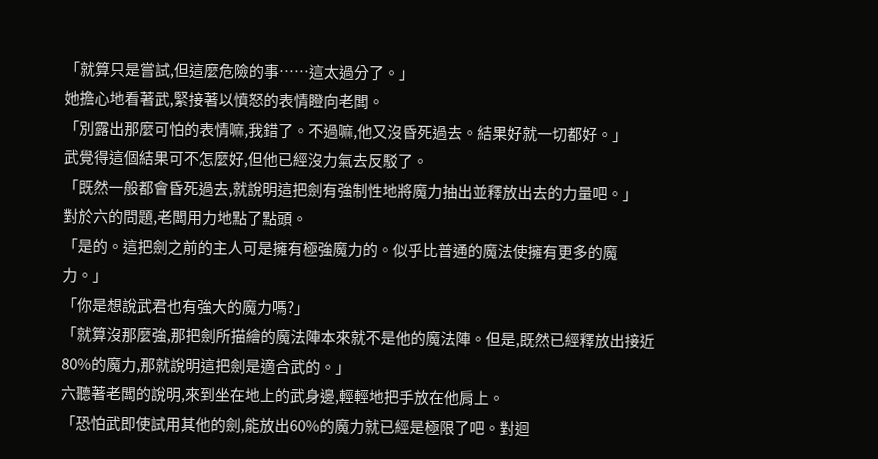「就算只是嘗試,但這麼危險的事……這太過分了。」
她擔心地看著武,緊接著以憤怒的表情瞪向老闆。
「別露出那麼可怕的表情嘛,我錯了。不過嘛,他又沒昏死過去。結果好就一切都好。」
武覺得這個結果可不怎麼好,但他已經沒力氣去反駁了。
「既然一般都會昏死過去,就說明這把劍有強制性地將魔力抽出並釋放出去的力量吧。」
對於六的問題,老闆用力地點了點頭。
「是的。這把劍之前的主人可是擁有極強魔力的。似乎比普通的魔法使擁有更多的魔力。」
「你是想說武君也有強大的魔力嗎?」
「就算沒那麼強,那把劍所描繪的魔法陣本來就不是他的魔法陣。但是,既然已經釋放出接近80%的魔力,那就說明這把劍是適合武的。」
六聽著老闆的說明,來到坐在地上的武身邊,輕輕地把手放在他肩上。
「恐怕武即使試用其他的劍,能放出60%的魔力就已經是極限了吧。對迴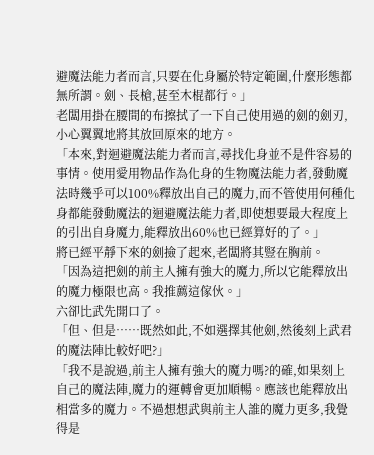避魔法能力者而言,只要在化身屬於特定範圍,什麼形態都無所謂。劍、長槍,甚至木棍都行。」
老闆用掛在腰間的布擦拭了一下自己使用過的劍的劍刃,小心翼翼地將其放回原來的地方。
「本來,對迴避魔法能力者而言,尋找化身並不是件容易的事情。使用愛用物品作為化身的生物魔法能力者,發動魔法時幾乎可以100%釋放出自己的魔力,而不管使用何種化身都能發動魔法的迴避魔法能力者,即使想要最大程度上的引出自身魔力,能釋放出60%也已經算好的了。」
將已經平靜下來的劍撿了起來,老闆將其豎在胸前。
「因為這把劍的前主人擁有強大的魔力,所以它能釋放出的魔力極限也高。我推薦這傢伙。」
六卻比武先開口了。
「但、但是……既然如此,不如選擇其他劍,然後刻上武君的魔法陣比較好吧?」
「我不是說過,前主人擁有強大的魔力嗎?的確,如果刻上自己的魔法陣,魔力的運轉會更加順暢。應該也能釋放出相當多的魔力。不過想想武與前主人誰的魔力更多,我覺得是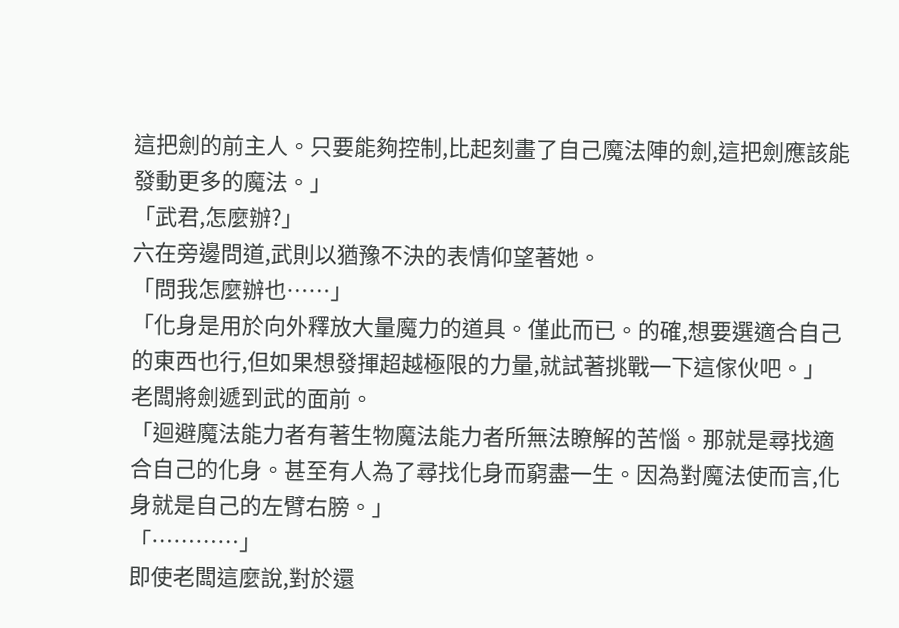這把劍的前主人。只要能夠控制,比起刻畫了自己魔法陣的劍,這把劍應該能發動更多的魔法。」
「武君,怎麼辦?」
六在旁邊問道,武則以猶豫不決的表情仰望著她。
「問我怎麼辦也……」
「化身是用於向外釋放大量魔力的道具。僅此而已。的確,想要選適合自己的東西也行,但如果想發揮超越極限的力量,就試著挑戰一下這傢伙吧。」
老闆將劍遞到武的面前。
「迴避魔法能力者有著生物魔法能力者所無法瞭解的苦惱。那就是尋找適合自己的化身。甚至有人為了尋找化身而窮盡一生。因為對魔法使而言,化身就是自己的左臂右膀。」
「…………」
即使老闆這麼說,對於還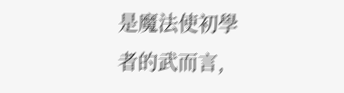是魔法使初學者的武而言,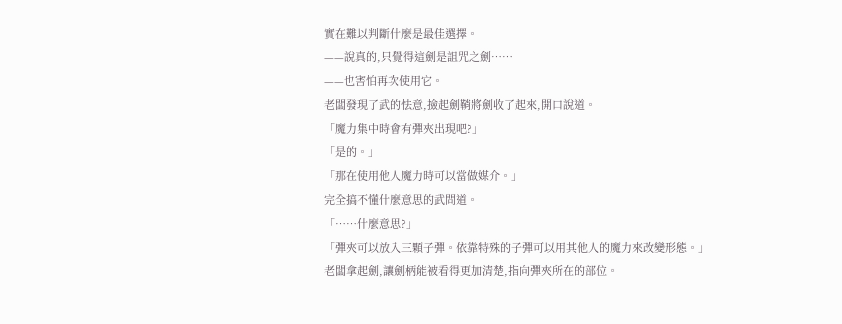實在難以判斷什麼是最佳選擇。
——說真的,只覺得這劍是詛咒之劍……
——也害怕再次使用它。
老闆發現了武的怯意,撿起劍鞘將劍收了起來,開口說道。
「魔力集中時會有彈夾出現吧?」
「是的。」
「那在使用他人魔力時可以當做媒介。」
完全搞不懂什麼意思的武問道。
「……什麼意思?」
「彈夾可以放入三顆子彈。依靠特殊的子彈可以用其他人的魔力來改變形態。」
老闆拿起劍,讓劍柄能被看得更加清楚,指向彈夾所在的部位。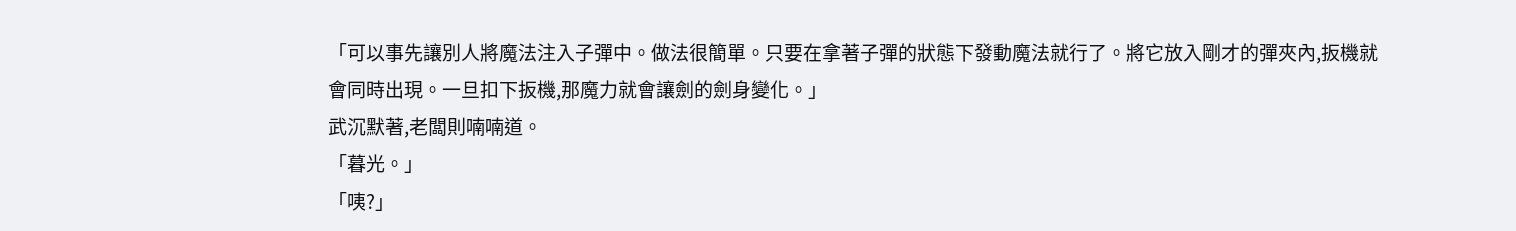「可以事先讓別人將魔法注入子彈中。做法很簡單。只要在拿著子彈的狀態下發動魔法就行了。將它放入剛才的彈夾內,扳機就會同時出現。一旦扣下扳機,那魔力就會讓劍的劍身變化。」
武沉默著,老闆則喃喃道。
「暮光。」
「咦?」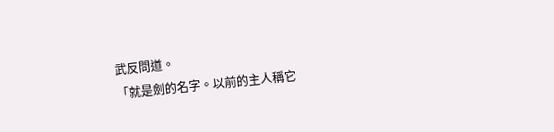武反問道。
「就是劍的名字。以前的主人稱它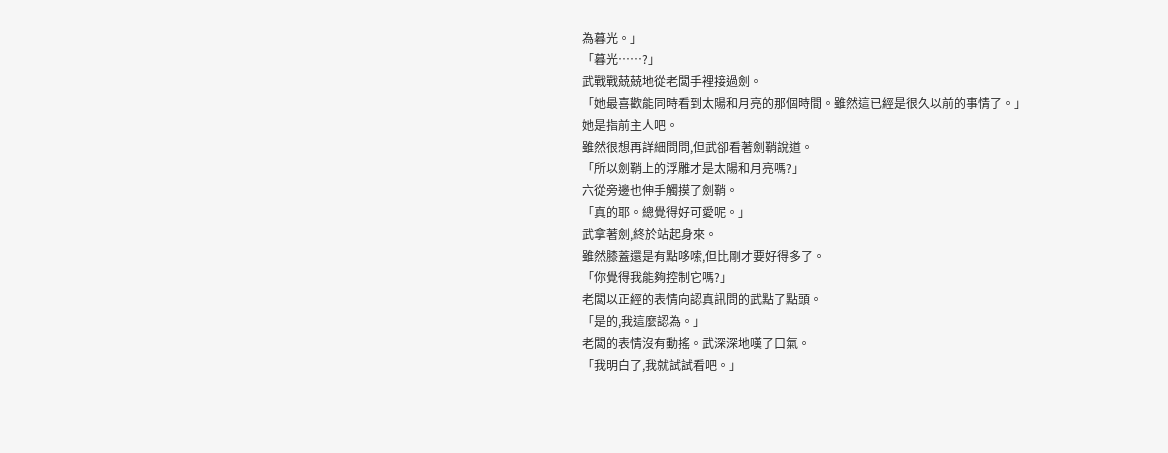為暮光。」
「暮光……?」
武戰戰兢兢地從老闆手裡接過劍。
「她最喜歡能同時看到太陽和月亮的那個時間。雖然這已經是很久以前的事情了。」
她是指前主人吧。
雖然很想再詳細問問,但武卻看著劍鞘說道。
「所以劍鞘上的浮雕才是太陽和月亮嗎?」
六從旁邊也伸手觸摸了劍鞘。
「真的耶。總覺得好可愛呢。」
武拿著劍,終於站起身來。
雖然膝蓋還是有點哆嗦,但比剛才要好得多了。
「你覺得我能夠控制它嗎?」
老闆以正經的表情向認真訊問的武點了點頭。
「是的,我這麼認為。」
老闆的表情沒有動搖。武深深地嘆了口氣。
「我明白了,我就試試看吧。」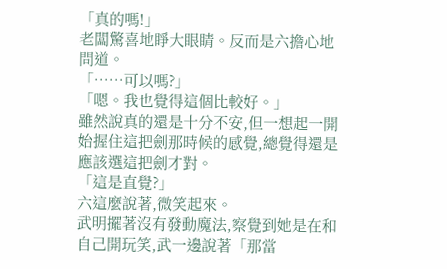「真的嗎!」
老闆驚喜地睜大眼睛。反而是六擔心地問道。
「……可以嗎?」
「嗯。我也覺得這個比較好。」
雖然說真的還是十分不安,但一想起一開始握住這把劍那時候的感覺,總覺得還是應該選這把劍才對。
「這是直覺?」
六這麼說著,微笑起來。
武明擺著沒有發動魔法,察覺到她是在和自己開玩笑,武一邊說著「那當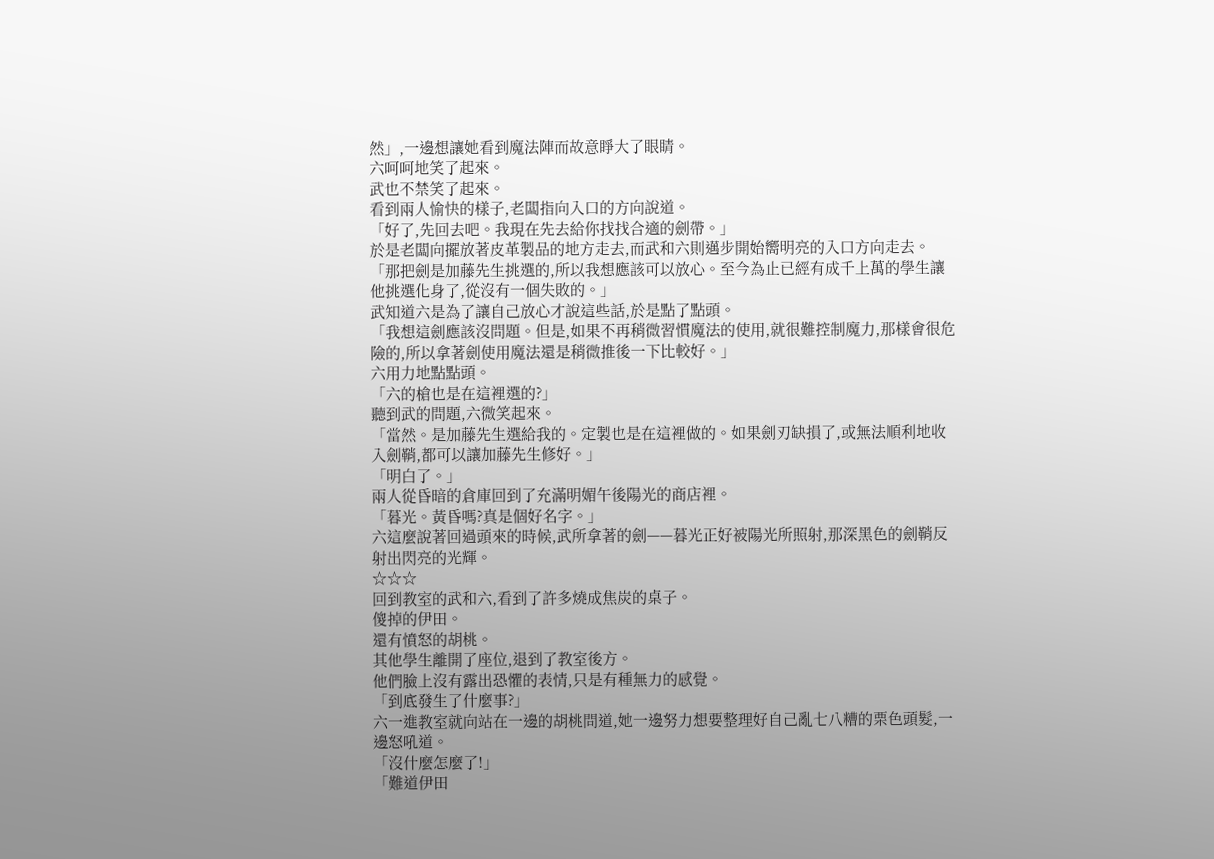然」,一邊想讓她看到魔法陣而故意睜大了眼睛。
六呵呵地笑了起來。
武也不禁笑了起來。
看到兩人愉快的樣子,老闆指向入口的方向說道。
「好了,先回去吧。我現在先去給你找找合適的劍帶。」
於是老闆向擺放著皮革製品的地方走去,而武和六則邁步開始嚮明亮的入口方向走去。
「那把劍是加藤先生挑選的,所以我想應該可以放心。至今為止已經有成千上萬的學生讓他挑選化身了,從沒有一個失敗的。」
武知道六是為了讓自己放心才說這些話,於是點了點頭。
「我想這劍應該沒問題。但是,如果不再稍微習慣魔法的使用,就很難控制魔力,那樣會很危險的,所以拿著劍使用魔法還是稍微推後一下比較好。」
六用力地點點頭。
「六的槍也是在這裡選的?」
聽到武的問題,六微笑起來。
「當然。是加藤先生選給我的。定製也是在這裡做的。如果劍刃缺損了,或無法順利地收入劍鞘,都可以讓加藤先生修好。」
「明白了。」
兩人從昏暗的倉庫回到了充滿明媚午後陽光的商店裡。
「暮光。黃昏嗎?真是個好名字。」
六這麼說著回過頭來的時候,武所拿著的劍——暮光正好被陽光所照射,那深黑色的劍鞘反射出閃亮的光輝。
☆☆☆
回到教室的武和六,看到了許多燒成焦炭的桌子。
傻掉的伊田。
還有憤怒的胡桃。
其他學生離開了座位,退到了教室後方。
他們臉上沒有露出恐懼的表情,只是有種無力的感覺。
「到底發生了什麼事?」
六一進教室就向站在一邊的胡桃問道,她一邊努力想要整理好自己亂七八糟的栗色頭髮,一邊怒吼道。
「沒什麼怎麼了!」
「難道伊田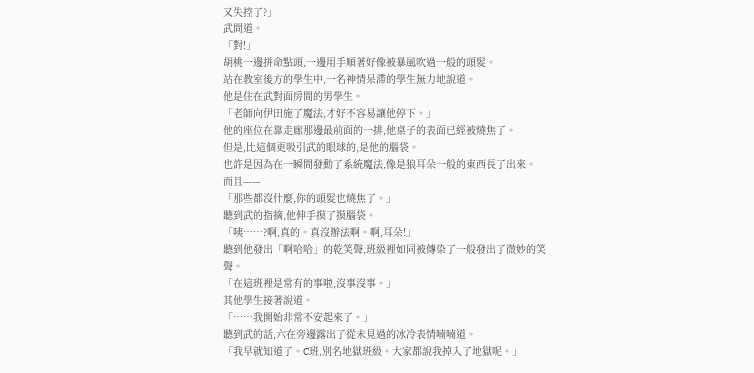又失控了?」
武問道。
「對!」
胡桃一邊拼命點頭,一邊用手順著好像被暴風吹過一般的頭髮。
站在教室後方的學生中,一名神情呆滯的學生無力地說道。
他是住在武對面房間的男學生。
「老師向伊田施了魔法,才好不容易讓他停下。」
他的座位在靠走廊那邊最前面的一排,他桌子的表面已經被燒焦了。
但是,比這個更吸引武的眼球的,是他的腦袋。
也許是因為在一瞬間發動了系統魔法,像是狼耳朵一般的東西長了出來。
而且——
「那些都沒什麼,你的頭髮也燒焦了。」
聽到武的指摘,他伸手摸了摸腦袋。
「咦……?啊,真的。真沒辦法啊。啊,耳朵!」
聽到他發出「啊哈哈」的乾笑聲,班級裡如同被傳染了一般發出了微妙的笑聲。
「在這班裡是常有的事啦,沒事沒事。」
其他學生接著說道。
「……我開始非常不安起來了。」
聽到武的話,六在旁邊露出了從未見過的冰冷表情喃喃道。
「我早就知道了。C班,別名地獄班級。大家都說我掉入了地獄呢。」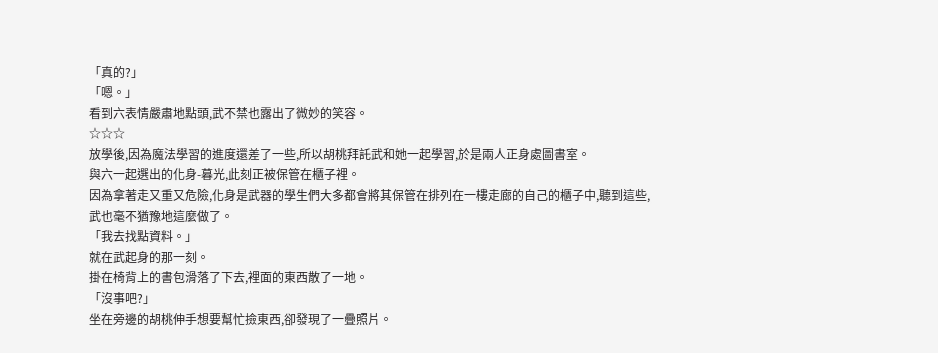「真的?」
「嗯。」
看到六表情嚴肅地點頭,武不禁也露出了微妙的笑容。
☆☆☆
放學後,因為魔法學習的進度還差了一些,所以胡桃拜託武和她一起學習,於是兩人正身處圖書室。
與六一起選出的化身-暮光,此刻正被保管在櫃子裡。
因為拿著走又重又危險,化身是武器的學生們大多都會將其保管在排列在一樓走廊的自己的櫃子中,聽到這些,武也毫不猶豫地這麼做了。
「我去找點資料。」
就在武起身的那一刻。
掛在椅背上的書包滑落了下去,裡面的東西散了一地。
「沒事吧?」
坐在旁邊的胡桃伸手想要幫忙撿東西,卻發現了一疊照片。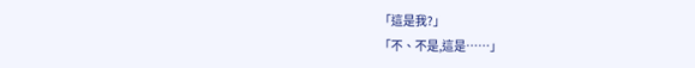「這是我?」
「不、不是,這是……」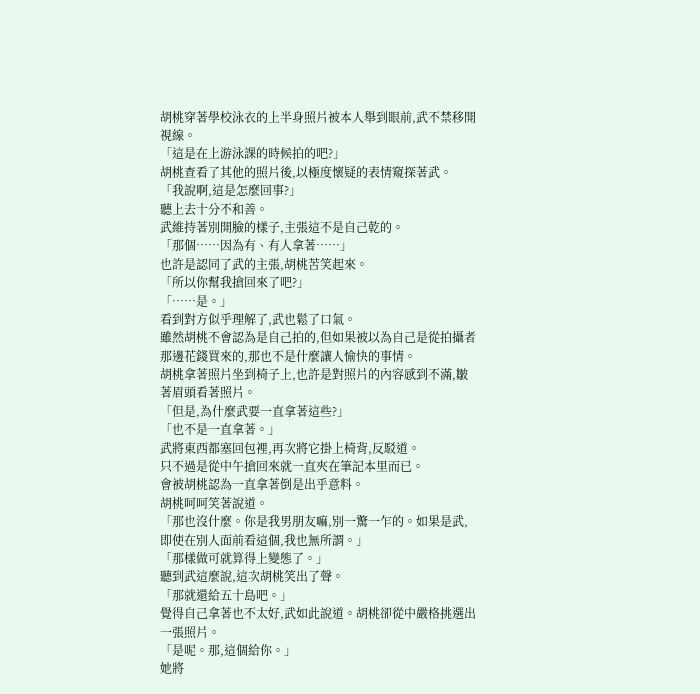胡桃穿著學校泳衣的上半身照片被本人舉到眼前,武不禁移開視線。
「這是在上游泳課的時候拍的吧?」
胡桃查看了其他的照片後,以極度懷疑的表情窺探著武。
「我說啊,這是怎麼回事?」
聽上去十分不和善。
武維持著別開臉的樣子,主張這不是自己乾的。
「那個……因為有、有人拿著……」
也許是認同了武的主張,胡桃苦笑起來。
「所以你幫我搶回來了吧?」
「……是。」
看到對方似乎理解了,武也鬆了口氣。
雖然胡桃不會認為是自己拍的,但如果被以為自己是從拍攝者那邊花錢買來的,那也不是什麼讓人愉快的事情。
胡桃拿著照片坐到椅子上,也許是對照片的內容感到不滿,皺著眉頭看著照片。
「但是,為什麼武要一直拿著這些?」
「也不是一直拿著。」
武將東西都塞回包裡,再次將它掛上椅背,反駁道。
只不過是從中午搶回來就一直夾在筆記本里而已。
會被胡桃認為一直拿著倒是出乎意料。
胡桃呵呵笑著說道。
「那也沒什麼。你是我男朋友嘛,別一驚一乍的。如果是武,即使在別人面前看這個,我也無所謂。」
「那樣做可就算得上變態了。」
聽到武這麼說,這次胡桃笑出了聲。
「那就還給五十島吧。」
覺得自己拿著也不太好,武如此說道。胡桃卻從中嚴格挑選出一張照片。
「是呢。那,這個給你。」
她將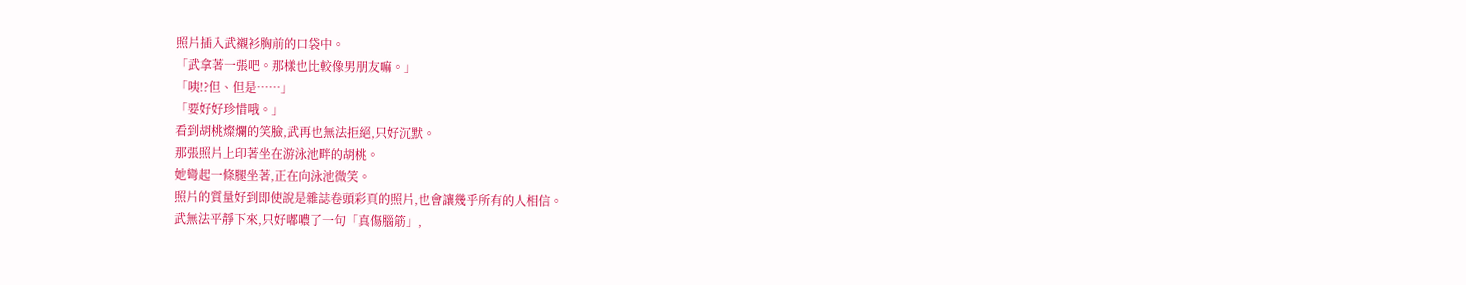照片插入武襯衫胸前的口袋中。
「武拿著一張吧。那樣也比較像男朋友嘛。」
「咦!?但、但是……」
「要好好珍惜哦。」
看到胡桃燦爛的笑臉,武再也無法拒絕,只好沉默。
那張照片上印著坐在游泳池畔的胡桃。
她彎起一條腿坐著,正在向泳池微笑。
照片的質量好到即使說是雜誌卷頭彩頁的照片,也會讓幾乎所有的人相信。
武無法平靜下來,只好嘟噥了一句「真傷腦筋」,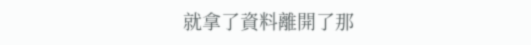就拿了資料離開了那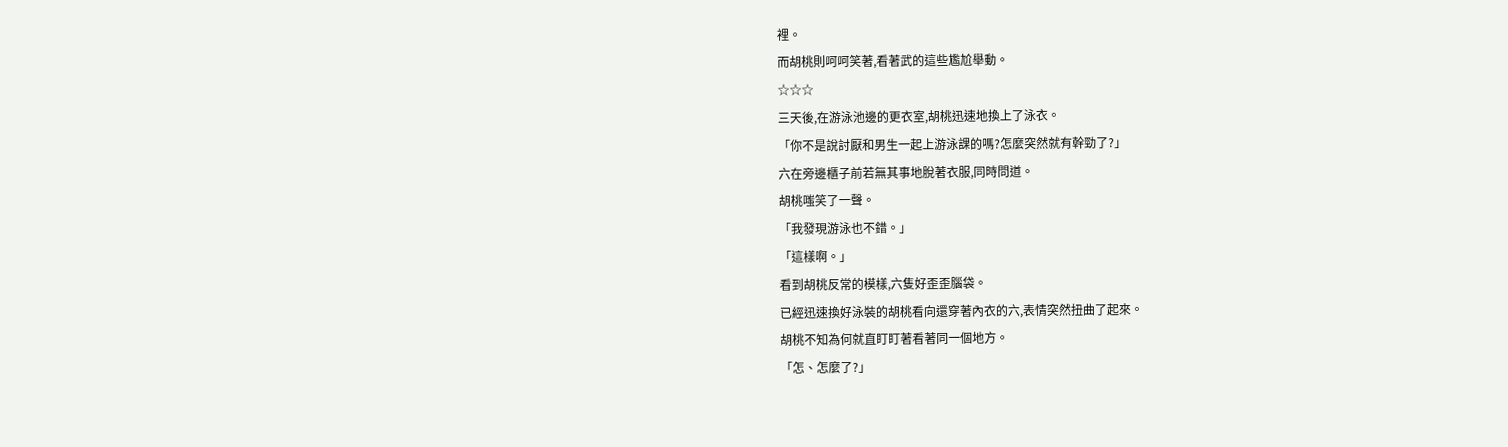裡。
而胡桃則呵呵笑著,看著武的這些尷尬舉動。
☆☆☆
三天後,在游泳池邊的更衣室,胡桃迅速地換上了泳衣。
「你不是說討厭和男生一起上游泳課的嗎?怎麼突然就有幹勁了?」
六在旁邊櫃子前若無其事地脫著衣服,同時問道。
胡桃嗤笑了一聲。
「我發現游泳也不錯。」
「這樣啊。」
看到胡桃反常的模樣,六隻好歪歪腦袋。
已經迅速換好泳裝的胡桃看向還穿著內衣的六,表情突然扭曲了起來。
胡桃不知為何就直盯盯著看著同一個地方。
「怎、怎麼了?」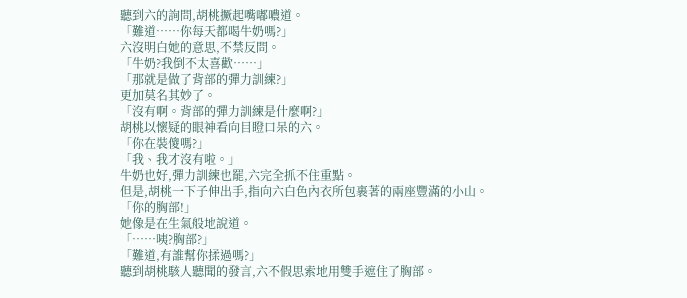聽到六的詢問,胡桃撅起嘴嘟噥道。
「難道……你每天都喝牛奶嗎?」
六沒明白她的意思,不禁反問。
「牛奶?我倒不太喜歡……」
「那就是做了背部的彈力訓練?」
更加莫名其妙了。
「沒有啊。背部的彈力訓練是什麼啊?」
胡桃以懷疑的眼神看向目瞪口呆的六。
「你在裝傻嗎?」
「我、我才沒有啦。」
牛奶也好,彈力訓練也罷,六完全抓不住重點。
但是,胡桃一下子伸出手,指向六白色內衣所包裹著的兩座豐滿的小山。
「你的胸部!」
她像是在生氣般地說道。
「……咦?胸部?」
「難道,有誰幫你揉過嗎?」
聽到胡桃駭人聽聞的發言,六不假思索地用雙手遮住了胸部。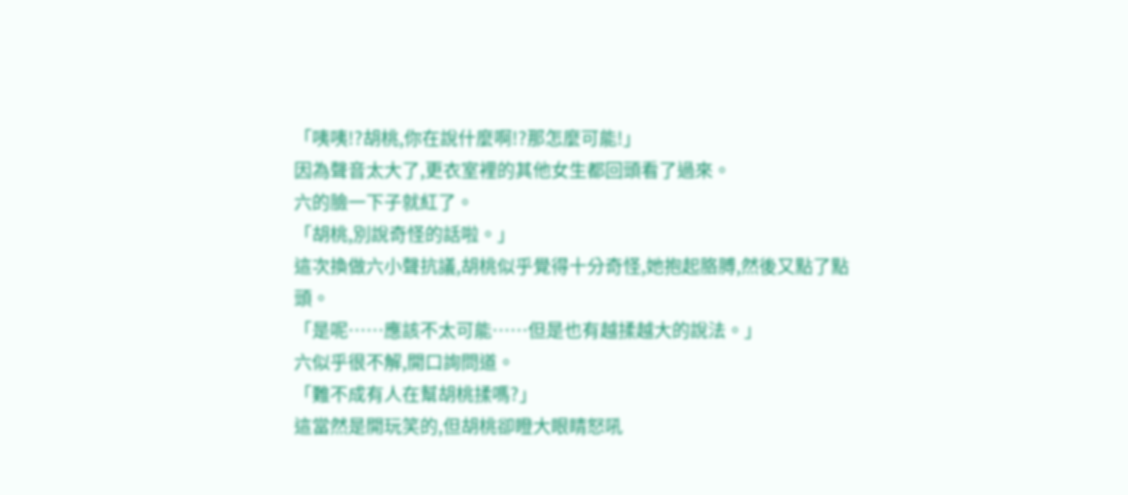「咦咦!?胡桃,你在說什麼啊!?那怎麼可能!」
因為聲音太大了,更衣室裡的其他女生都回頭看了過來。
六的臉一下子就紅了。
「胡桃,別說奇怪的話啦。」
這次換做六小聲抗議,胡桃似乎覺得十分奇怪,她抱起胳膊,然後又點了點頭。
「是呢……應該不太可能……但是也有越揉越大的說法。」
六似乎很不解,開口詢問道。
「難不成有人在幫胡桃揉嗎?」
這當然是開玩笑的,但胡桃卻瞪大眼睛怒吼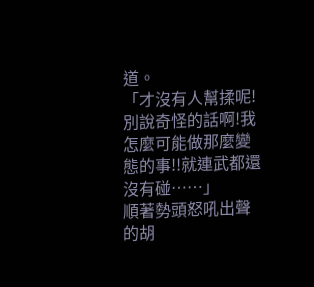道。
「才沒有人幫揉呢!別說奇怪的話啊!我怎麼可能做那麼變態的事!!就連武都還沒有碰……」
順著勢頭怒吼出聲的胡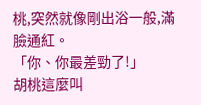桃,突然就像剛出浴一般,滿臉通紅。
「你、你最差勁了!」
胡桃這麼叫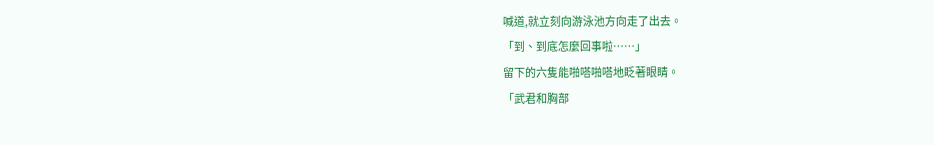喊道,就立刻向游泳池方向走了出去。
「到、到底怎麼回事啦……」
留下的六隻能啪嗒啪嗒地眨著眼睛。
「武君和胸部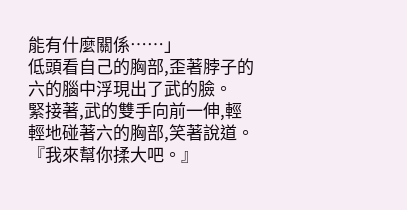能有什麼關係……」
低頭看自己的胸部,歪著脖子的六的腦中浮現出了武的臉。
緊接著,武的雙手向前一伸,輕輕地碰著六的胸部,笑著說道。
『我來幫你揉大吧。』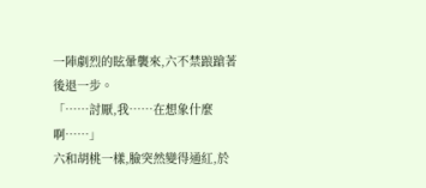一陣劇烈的眩暈襲來,六不禁踉蹌著後退一步。
「……討厭,我……在想象什麼啊……」
六和胡桃一樣,臉突然變得通紅,於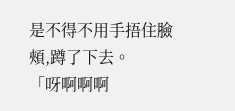是不得不用手捂住臉頰,蹲了下去。
「呀啊啊啊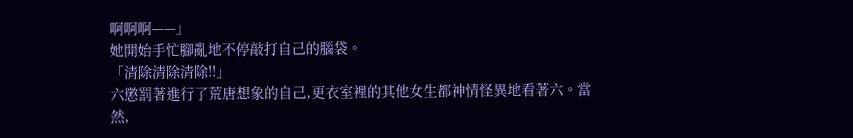啊啊啊——」
她開始手忙腳亂地不停敲打自己的腦袋。
「清除清除清除!!」
六懲罰著進行了荒唐想象的自己,更衣室裡的其他女生都神情怪異地看著六。當然,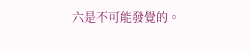六是不可能發覺的。